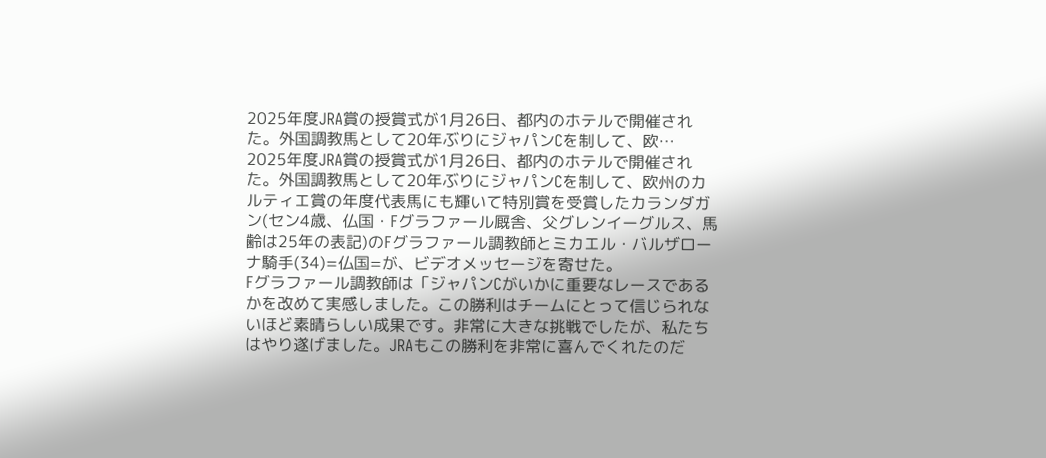2025年度JRA賞の授賞式が1月26日、都内のホテルで開催された。外国調教馬として20年ぶりにジャパンCを制して、欧…
2025年度JRA賞の授賞式が1月26日、都内のホテルで開催された。外国調教馬として20年ぶりにジャパンCを制して、欧州のカルティエ賞の年度代表馬にも輝いて特別賞を受賞したカランダガン(セン4歳、仏国・Fグラファール厩舎、父グレンイーグルス、馬齢は25年の表記)のFグラファール調教師とミカエル・バルザローナ騎手(34)=仏国=が、ビデオメッセージを寄せた。
Fグラファール調教師は「ジャパンCがいかに重要なレースであるかを改めて実感しました。この勝利はチームにとって信じられないほど素晴らしい成果です。非常に大きな挑戦でしたが、私たちはやり遂げました。JRAもこの勝利を非常に喜んでくれたのだ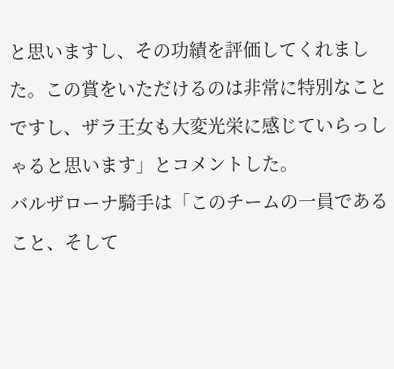と思いますし、その功績を評価してくれました。この賞をいただけるのは非常に特別なことですし、ザラ王女も大変光栄に感じていらっしゃると思います」とコメントした。
バルザローナ騎手は「このチームの一員であること、そして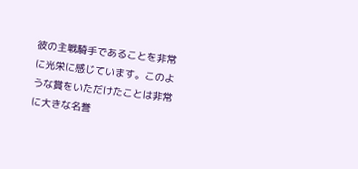彼の主戦騎手であることを非常に光栄に感じています。このような賞をいただけたことは非常に大きな名誉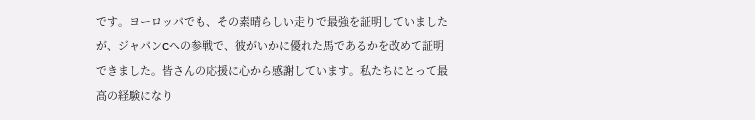です。ヨーロッパでも、その素晴らしい走りで最強を証明していましたが、ジャパンCへの参戦で、彼がいかに優れた馬であるかを改めて証明できました。皆さんの応援に心から感謝しています。私たちにとって最高の経験になり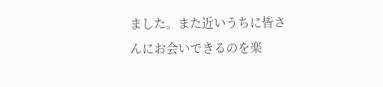ました。また近いうちに皆さんにお会いできるのを楽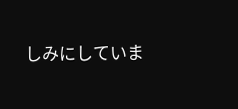しみにしていま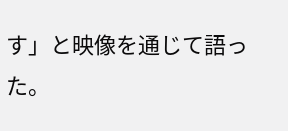す」と映像を通じて語った。